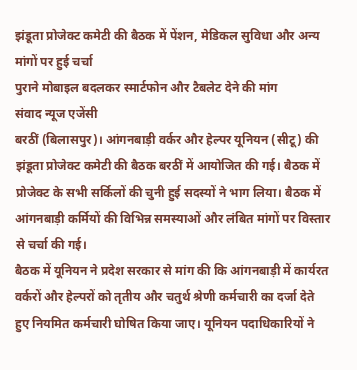झंडूता प्रोजेक्ट कमेटी की बैठक में पेंशन, मेडिकल सुविधा और अन्य मांगों पर हुई चर्चा
पुराने मोबाइल बदलकर स्मार्टफोन और टैबलेट देने की मांग
संवाद न्यूज एजेंसी
बरठीं (बिलासपुर)। आंगनबाड़ी वर्कर और हेल्पर यूनियन (सीटू) की झंडूता प्रोजेक्ट कमेटी की बैठक बरठीं में आयोजित की गई। बैठक में प्रोजेक्ट के सभी सर्किलों की चुनी हुई सदस्यों ने भाग लिया। बैठक में आंगनबाड़ी कर्मियों की विभिन्न समस्याओं और लंबित मांगों पर विस्तार से चर्चा की गई।
बैठक में यूनियन ने प्रदेश सरकार से मांग की कि आंगनबाड़ी में कार्यरत वर्करों और हेल्परों को तृतीय और चतुर्थ श्रेणी कर्मचारी का दर्जा देते हुए नियमित कर्मचारी घोषित किया जाए। यूनियन पदाधिकारियों ने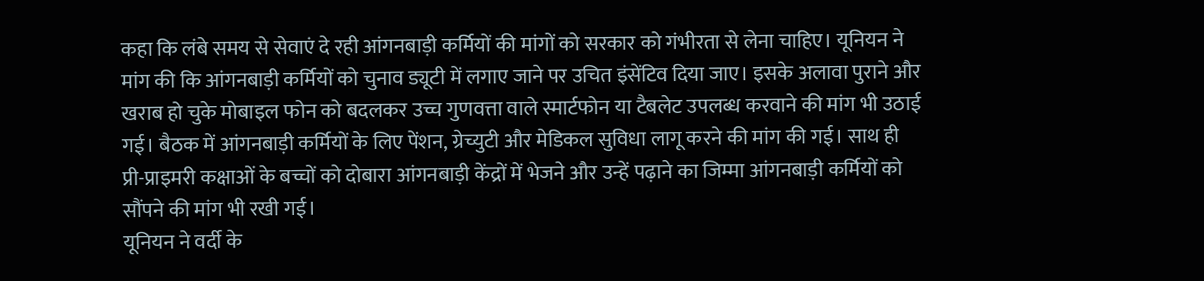कहा कि लंबे समय से सेवाएं दे रही आंगनबाड़ी कर्मियों की मांगों को सरकार को गंभीरता से लेना चाहिए। यूनियन ने मांग की कि आंगनबाड़ी कर्मियों को चुनाव ड्यूटी में लगाए जाने पर उचित इंसेंटिव दिया जाए। इसके अलावा पुराने और खराब हो चुके मोबाइल फोन को बदलकर उच्च गुणवत्ता वाले स्मार्टफोन या टैबलेट उपलब्ध करवाने की मांग भी उठाई गई। बैठक में आंगनबाड़ी कर्मियों के लिए पेंशन, ग्रेच्युटी और मेडिकल सुविधा लागू करने की मांग की गई। साथ ही प्री-प्राइमरी कक्षाओं के बच्चों को दोबारा आंगनबाड़ी केंद्रों में भेजने और उन्हें पढ़ाने का जिम्मा आंगनबाड़ी कर्मियों को सौंपने की मांग भी रखी गई।
यूनियन ने वर्दी के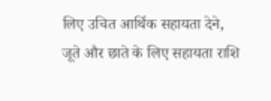लिए उचित आर्थिक सहायता देने, जूते और छाते के लिए सहायता राशि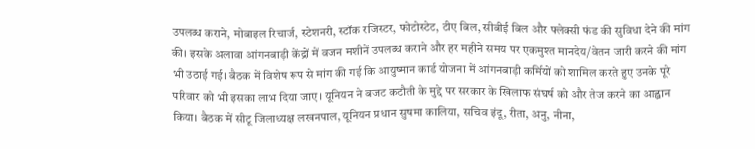उपलब्ध कराने, मोबाइल रिचार्ज, स्टेशनरी, स्टॉक रजिस्टर, फोटोस्टेट, टीए बिल, सीबीई बिल और फ्लेक्सी फंड की सुविधा देने की मांग की। इसके अलावा आंगनबाड़ी केंद्रों में वजन मशीनें उपलब्ध कराने और हर महीने समय पर एकमुश्त मानदेय/वेतन जारी करने की मांग भी उठाई गई। बैठक में विशेष रूप से मांग की गई कि आयुष्मान कार्ड योजना में आंगनबाड़ी कर्मियों को शामिल करते हुए उनके पूरे परिवार को भी इसका लाभ दिया जाए। यूनियन ने बजट कटौती के मुद्दे पर सरकार के खिलाफ संघर्ष को और तेज करने का आह्वान किया। बैठक में सीटू जिलाध्यक्ष लखनपाल, यूनियन प्रधान सुषमा कालिया, सचिव इंदू, रीता, अनु, नीना,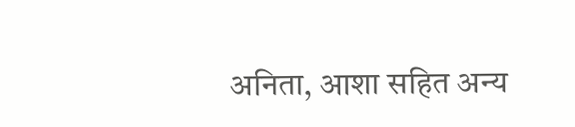अनिता, आशा सहित अन्य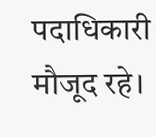पदाधिकारी मौजूद रहे।